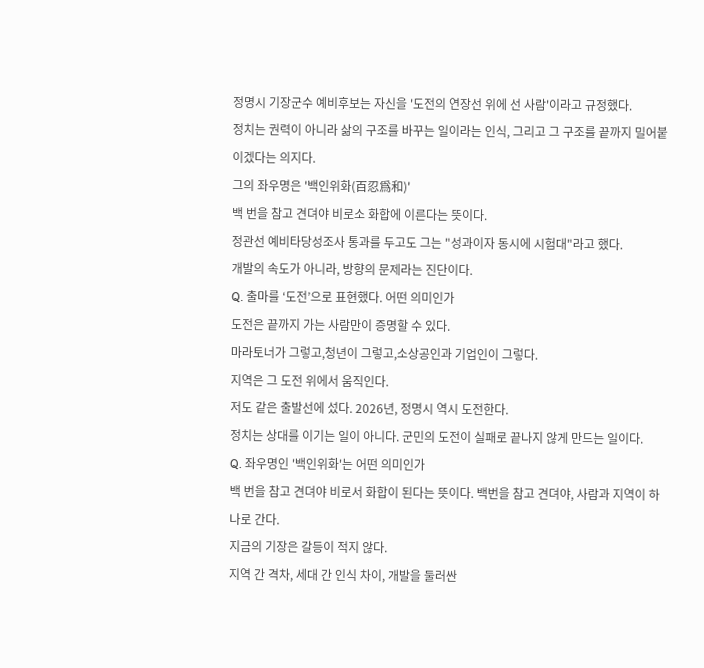정명시 기장군수 예비후보는 자신을 '도전의 연장선 위에 선 사람'이라고 규정했다.
정치는 권력이 아니라 삶의 구조를 바꾸는 일이라는 인식, 그리고 그 구조를 끝까지 밀어붙이겠다는 의지다.
그의 좌우명은 '백인위화(百忍爲和)'
백 번을 참고 견뎌야 비로소 화합에 이른다는 뜻이다.
정관선 예비타당성조사 통과를 두고도 그는 "성과이자 동시에 시험대"라고 했다.
개발의 속도가 아니라, 방향의 문제라는 진단이다.
Q. 출마를 ‘도전’으로 표현했다. 어떤 의미인가
도전은 끝까지 가는 사람만이 증명할 수 있다.
마라토너가 그렇고,청년이 그렇고,소상공인과 기업인이 그렇다.
지역은 그 도전 위에서 움직인다.
저도 같은 출발선에 섰다. 2026년, 정명시 역시 도전한다.
정치는 상대를 이기는 일이 아니다. 군민의 도전이 실패로 끝나지 않게 만드는 일이다.
Q. 좌우명인 '백인위화'는 어떤 의미인가
백 번을 참고 견뎌야 비로서 화합이 된다는 뜻이다. 백번을 참고 견뎌야, 사람과 지역이 하나로 간다.
지금의 기장은 갈등이 적지 않다.
지역 간 격차, 세대 간 인식 차이, 개발을 둘러싼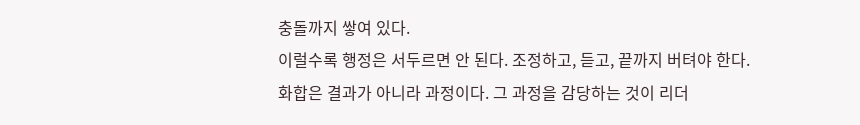충돌까지 쌓여 있다.
이럴수록 행정은 서두르면 안 된다. 조정하고, 듣고, 끝까지 버텨야 한다.
화합은 결과가 아니라 과정이다. 그 과정을 감당하는 것이 리더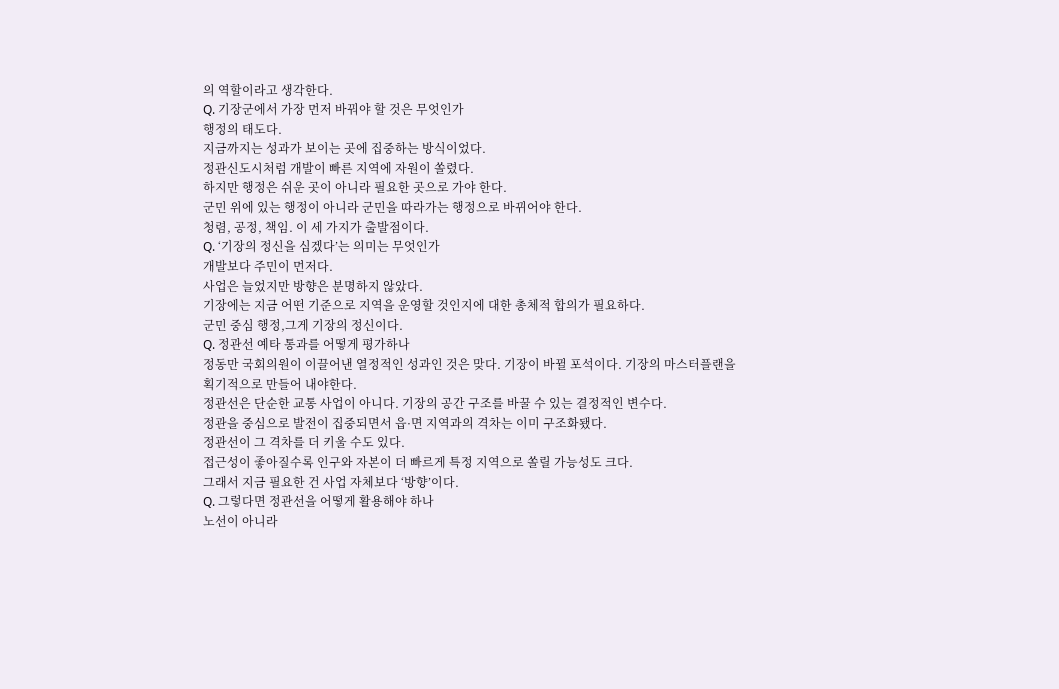의 역할이라고 생각한다.
Q. 기장군에서 가장 먼저 바꿔야 할 것은 무엇인가
행정의 태도다.
지금까지는 성과가 보이는 곳에 집중하는 방식이었다.
정관신도시처럼 개발이 빠른 지역에 자원이 쏠렸다.
하지만 행정은 쉬운 곳이 아니라 필요한 곳으로 가야 한다.
군민 위에 있는 행정이 아니라 군민을 따라가는 행정으로 바뀌어야 한다.
청렴, 공정, 책임. 이 세 가지가 출발점이다.
Q. ‘기장의 정신을 심겠다’는 의미는 무엇인가
개발보다 주민이 먼저다.
사업은 늘었지만 방향은 분명하지 않았다.
기장에는 지금 어떤 기준으로 지역을 운영할 것인지에 대한 총체적 합의가 필요하다.
군민 중심 행정,그게 기장의 정신이다.
Q. 정관선 예타 통과를 어떻게 평가하나
정동만 국회의원이 이끌어낸 열정적인 성과인 것은 맞다. 기장이 바뀔 포석이다. 기장의 마스터플랜을 획기적으로 만들어 내야한다.
정관선은 단순한 교통 사업이 아니다. 기장의 공간 구조를 바꿀 수 있는 결정적인 변수다.
정관을 중심으로 발전이 집중되면서 읍·면 지역과의 격차는 이미 구조화됐다.
정관선이 그 격차를 더 키울 수도 있다.
접근성이 좋아질수록 인구와 자본이 더 빠르게 특정 지역으로 쏠릴 가능성도 크다.
그래서 지금 필요한 건 사업 자체보다 ‘방향’이다.
Q. 그렇다면 정관선을 어떻게 활용해야 하나
노선이 아니라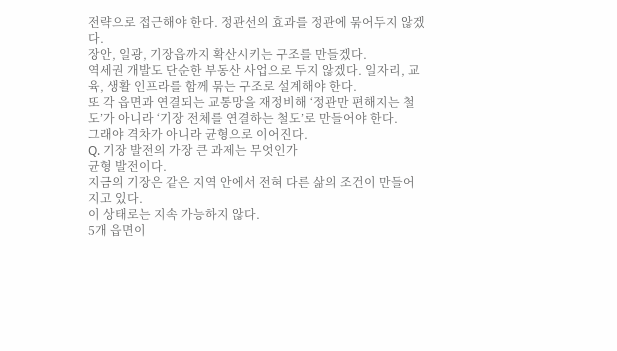전략으로 접근해야 한다. 정관선의 효과를 정관에 묶어두지 않겠다.
장안, 일광, 기장읍까지 확산시키는 구조를 만들겠다.
역세권 개발도 단순한 부동산 사업으로 두지 않겠다. 일자리, 교육, 생활 인프라를 함께 묶는 구조로 설계해야 한다.
또 각 읍면과 연결되는 교통망을 재정비해 ‘정관만 편해지는 철도’가 아니라 ‘기장 전체를 연결하는 철도’로 만들어야 한다.
그래야 격차가 아니라 균형으로 이어진다.
Q. 기장 발전의 가장 큰 과제는 무엇인가
균형 발전이다.
지금의 기장은 같은 지역 안에서 전혀 다른 삶의 조건이 만들어지고 있다.
이 상태로는 지속 가능하지 않다.
5개 읍면이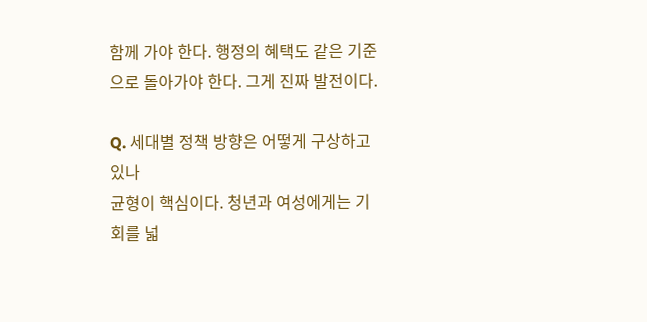함께 가야 한다. 행정의 혜택도 같은 기준으로 돌아가야 한다. 그게 진짜 발전이다.

Q. 세대별 정책 방향은 어떻게 구상하고 있나
균형이 핵심이다. 청년과 여성에게는 기회를 넓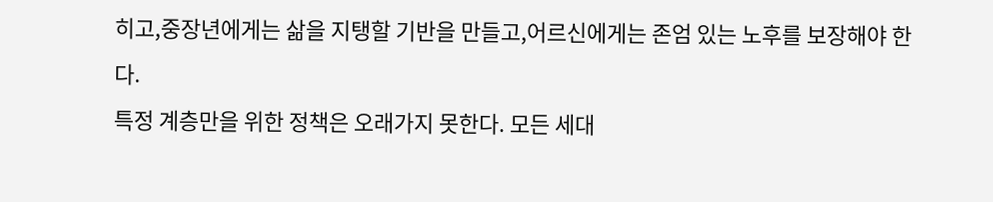히고,중장년에게는 삶을 지탱할 기반을 만들고,어르신에게는 존엄 있는 노후를 보장해야 한다.
특정 계층만을 위한 정책은 오래가지 못한다. 모든 세대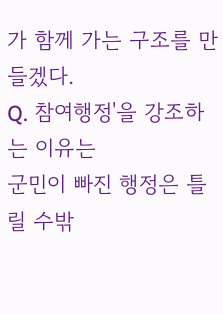가 함께 가는 구조를 만들겠다.
Q. 참여행정'을 강조하는 이유는
군민이 빠진 행정은 틀릴 수밖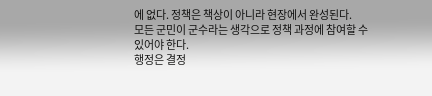에 없다. 정책은 책상이 아니라 현장에서 완성된다.
모든 군민이 군수라는 생각으로 정책 과정에 참여할 수 있어야 한다.
행정은 결정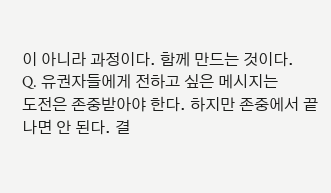이 아니라 과정이다. 함께 만드는 것이다.
Q. 유권자들에게 전하고 싶은 메시지는
도전은 존중받아야 한다. 하지만 존중에서 끝나면 안 된다. 결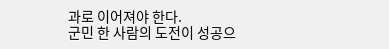과로 이어져야 한다.
군민 한 사람의 도전이 성공으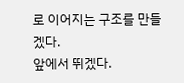로 이어지는 구조를 만들겠다.
앞에서 뛰겠다.